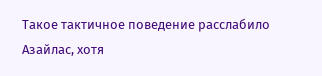Такое тактичное поведение расслабило Азайлас, хотя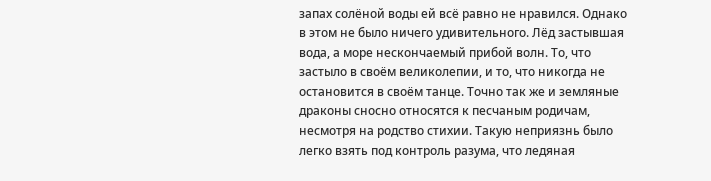запах солёной воды ей всё равно не нравился. Однако в этом не было ничего удивительного. Лёд застывшая вода, а море нескончаемый прибой волн. То, что застыло в своём великолепии, и то, что никогда не остановится в своём танце. Точно так же и земляные драконы сносно относятся к песчаным родичам, несмотря на родство стихии. Такую неприязнь было легко взять под контроль разума, что ледяная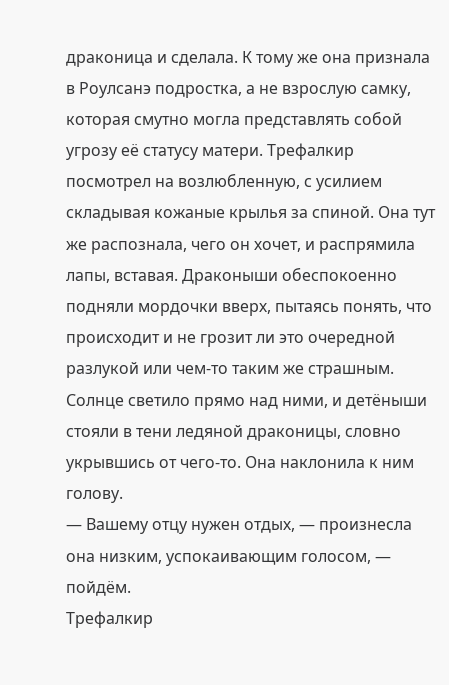драконица и сделала. К тому же она признала в Роулсанэ подростка, а не взрослую самку, которая смутно могла представлять собой угрозу её статусу матери. Трефалкир посмотрел на возлюбленную, с усилием складывая кожаные крылья за спиной. Она тут же распознала, чего он хочет, и распрямила лапы, вставая. Драконыши обеспокоенно подняли мордочки вверх, пытаясь понять, что происходит и не грозит ли это очередной разлукой или чем-то таким же страшным. Солнце светило прямо над ними, и детёныши стояли в тени ледяной драконицы, словно укрывшись от чего-то. Она наклонила к ним голову.
— Вашему отцу нужен отдых, — произнесла она низким, успокаивающим голосом, — пойдём.
Трефалкир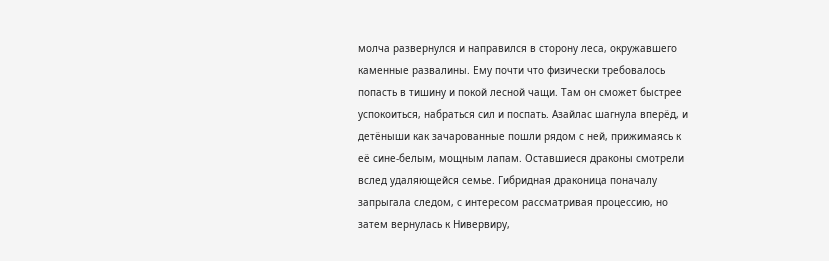молча развернулся и направился в сторону леса, окружавшего каменные развалины. Ему почти что физически требовалось попасть в тишину и покой лесной чащи. Там он сможет быстрее успокоиться, набраться сил и поспать. Азайлас шагнула вперёд, и детёныши как зачарованные пошли рядом с ней, прижимаясь к её сине-белым, мощным лапам. Оставшиеся драконы смотрели вслед удаляющейся семье. Гибридная драконица поначалу запрыгала следом, с интересом рассматривая процессию, но затем вернулась к Нивервиру,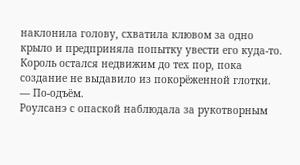наклонила голову, схватила клювом за одно крыло и предприняла попытку увести его куда-то. Король остался недвижим до тех пор, пока создание не выдавило из покорёженной глотки.
— По-одъём.
Роулсанэ с опаской наблюдала за рукотворным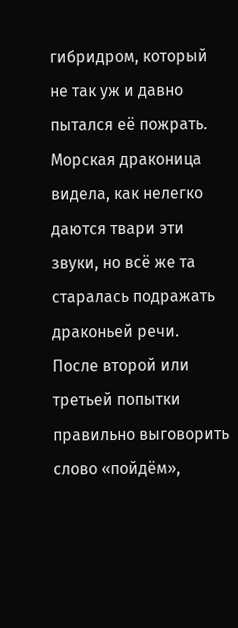гибридром, который не так уж и давно пытался её пожрать. Морская драконица видела, как нелегко даются твари эти звуки, но всё же та старалась подражать драконьей речи. После второй или третьей попытки правильно выговорить слово «пойдём»,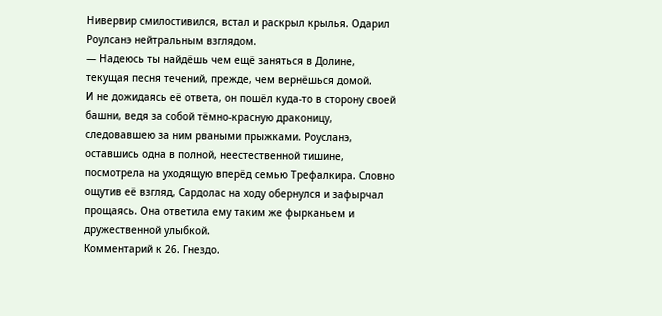Нивервир смилостивился, встал и раскрыл крылья. Одарил Роулсанэ нейтральным взглядом.
— Надеюсь ты найдёшь чем ещё заняться в Долине, текущая песня течений, прежде, чем вернёшься домой.
И не дожидаясь её ответа, он пошёл куда-то в сторону своей башни, ведя за собой тёмно-красную драконицу, следовавшею за ним рваными прыжками. Роусланэ, оставшись одна в полной, неестественной тишине, посмотрела на уходящую вперёд семью Трефалкира. Словно ощутив её взгляд, Сардолас на ходу обернулся и зафырчал прощаясь. Она ответила ему таким же фырканьем и дружественной улыбкой.
Комментарий к 26. Гнездо.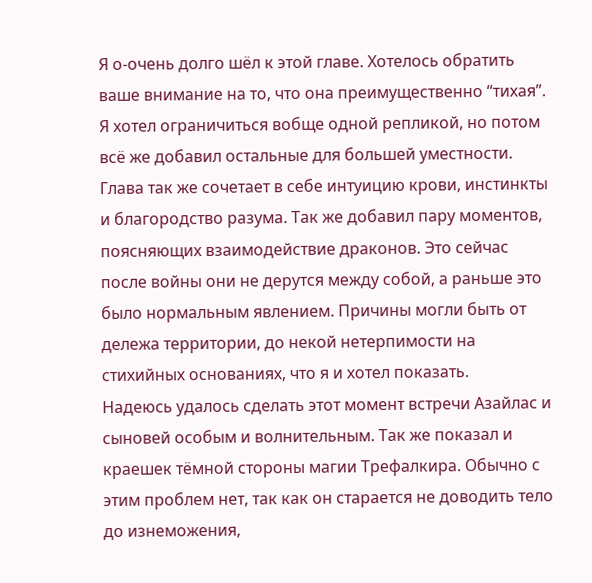Я о-очень долго шёл к этой главе. Хотелось обратить ваше внимание на то, что она преимущественно “тихая”. Я хотел ограничиться вобще одной репликой, но потом всё же добавил остальные для большей уместности.
Глава так же сочетает в себе интуицию крови, инстинкты и благородство разума. Так же добавил пару моментов, поясняющих взаимодействие драконов. Это сейчас после войны они не дерутся между собой, а раньше это было нормальным явлением. Причины могли быть от дележа территории, до некой нетерпимости на стихийных основаниях, что я и хотел показать.
Надеюсь удалось сделать этот момент встречи Азайлас и сыновей особым и волнительным. Так же показал и краешек тёмной стороны магии Трефалкира. Обычно с этим проблем нет, так как он старается не доводить тело до изнеможения,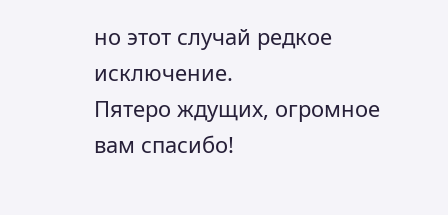но этот случай редкое исключение.
Пятеро ждущих, огромное вам спасибо!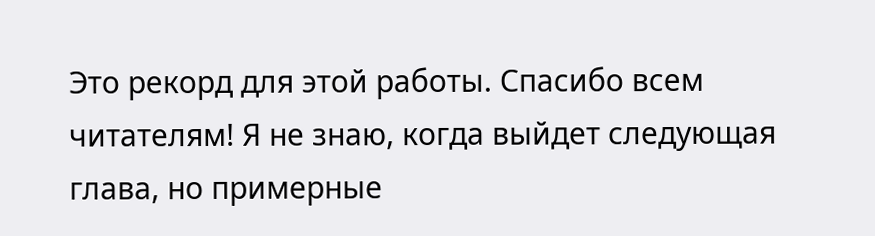Это рекорд для этой работы. Спасибо всем читателям! Я не знаю, когда выйдет следующая глава, но примерные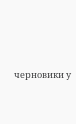черновики у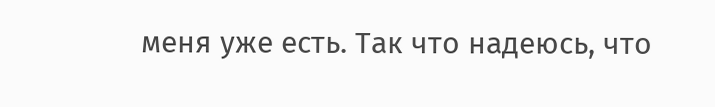меня уже есть. Так что надеюсь, что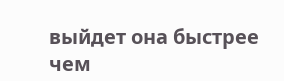выйдет она быстрее чем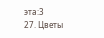эта:3
27. Цветы